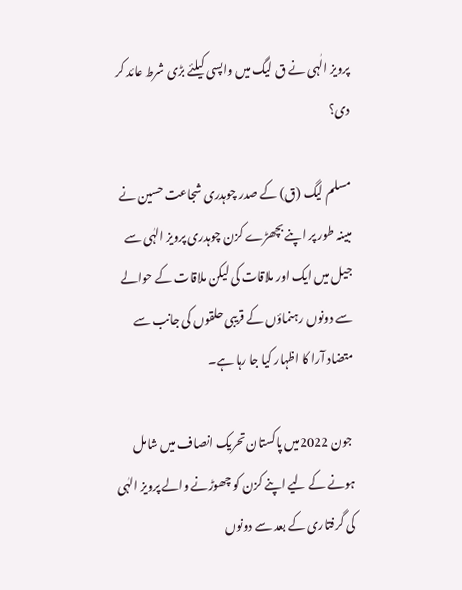پرویز الٰہی نے ق لیگ میں واپسی کیلئے بڑی شرط عائد کر دی؟

مسلم لیگ (ق) کے صدر چوہدری شجاعت حسین نے مبینہ طور پر اپنے بچھڑے کزن چوہدری پرویز الہٰی سے جیل میں ایک اور ملاقات کی لیکن ملاقات کے حوالے سے دونوں رہنماؤں کے قریبی حلقوں کی جانب سے متضاد آرا کا اظہار کیا جا رہا ہے۔

 جون 2022میں پاکستان تحریک انصاف میں شامل ہونے کے لیے اپنے کزن کو چھوڑنے والے پرویز الہٰی کی گرفتاری کے بعد سے دونوں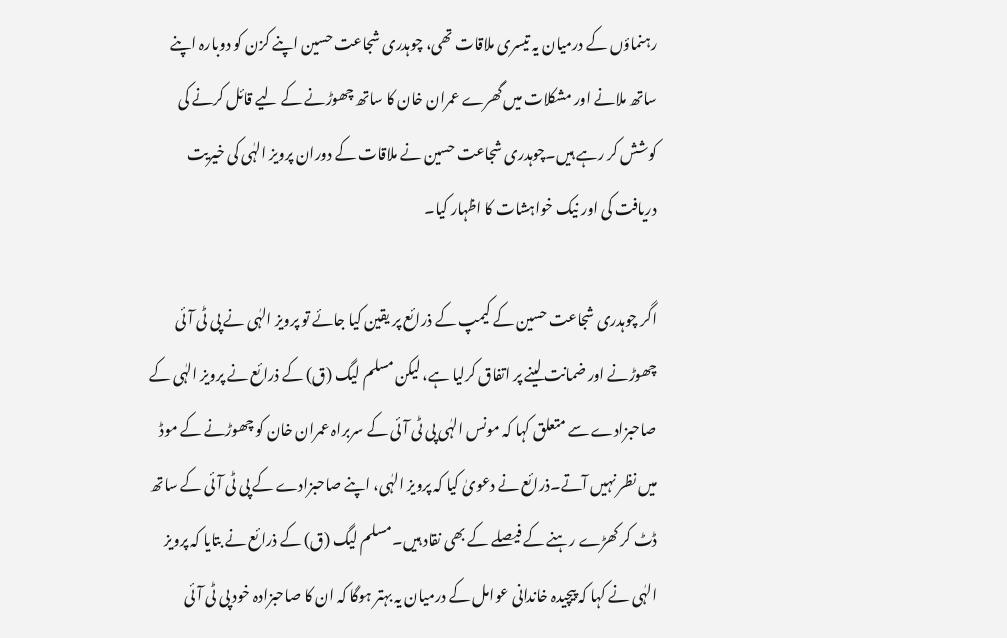رہنماؤں کے درمیان یہ تیسری ملاقات تھی، چوہدری شجاعت حسین اپنے کزن کو دوبارہ اپنے ساتھ ملانے اور مشکلات میں گھرے عمران خان کا ساتھ چھوڑنے کے لیے قائل کرنے کی کوشش کر رہے ہیں۔چوہدری شجاعت حسین نے ملاقات کے دوران پرویز الہٰی کی خیریت دریافت کی اور نیک خواہشات کا اظہار کیا۔

اگر چوہدری شجاعت حسین کے کیمپ کے ذرائع پر یقین کیا جائے تو پرویز الہٰی نے پی ٹی آئی چھوڑنے اور ضمانت لینے پر اتفاق کرلیا ہے، لیکن مسلم لیگ (ق) کے ذرائع نے پرویز الہٰی کے صاحبزادے سے متعلق کہا کہ مونس الہٰی پی ٹی آئی کے سربراہ عمران خان کو چھوڑنے کے موڈ میں نظر نہیں آتے۔ذرائع نے دعویٰ کیا کہ پرویز الہٰی، اپنے صاحبزادے کے پی ٹی آئی کے ساتھ ڈٹ کر کھڑے رہنے کے فیصلے کے بھی نقاد ہیں۔مسلم لیگ (ق) کے ذرائع نے بتایا کہ پرویز الہٰی نے کہا کہ پیچیدہ خاندانی عوامل کے درمیان یہ بہتر ہوگا کہ ان کا صاحبزادہ خود پی ٹی آئی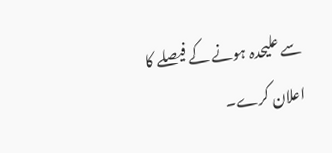سے علیحدہ ہونے کے فیصلے کا اعلان کرے۔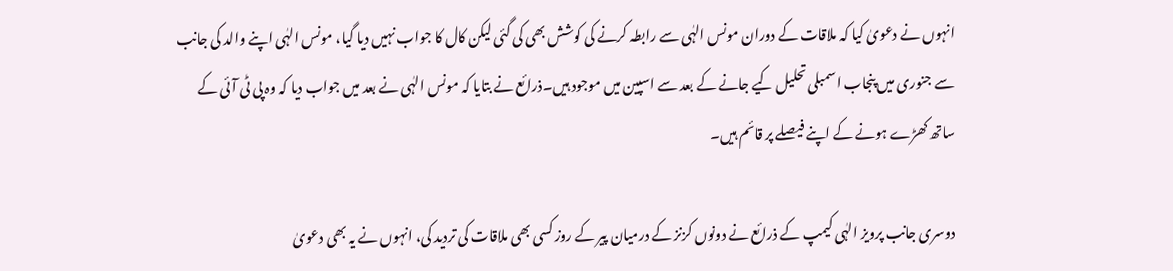انہوں نے دعویٰ کیا کہ ملاقات کے دوران مونس الہٰی سے رابطہ کرنے کی کوشش بھی کی گئی لیکن کال کا جواب نہیں دیا گیا، مونس الہٰی اپنے والد کی جانب سے جنوری میں پنجاب اسمبلی تحلیل کیے جانے کے بعد سے اسپین میں موجود ہیں۔ذرائع نے بتایا کہ مونس الہٰی نے بعد میں جواب دیا کہ وہ پی ٹی آئی کے ساتھ کھڑے ہونے کے اپنے فیصلے پر قائم ہیں۔

دوسری جانب پرویز الہٰی کیمپ کے ذرائع نے دونوں کزنز کے درمیان پیر کے روز کسی بھی ملاقات کی تردید کی، انہوں نے یہ بھی دعویٰ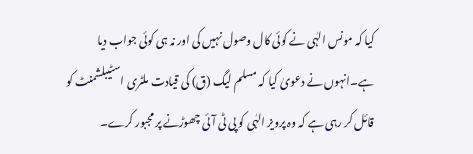کیا کہ مونس الہٰی نے کوئی کال وصول نہیں کی اور نہ ہی کوئی جواب دیا ہے۔انہوں نے دعویٰ کیا کہ مسلم لیگ (ق) کی قیادت ملٹری اسٹیبلشمنٹ کو قائل کر رہی ہے کہ وہ پرویز الہٰی کو پی ٹی آئی چھوڑنے پر مجبور کرے۔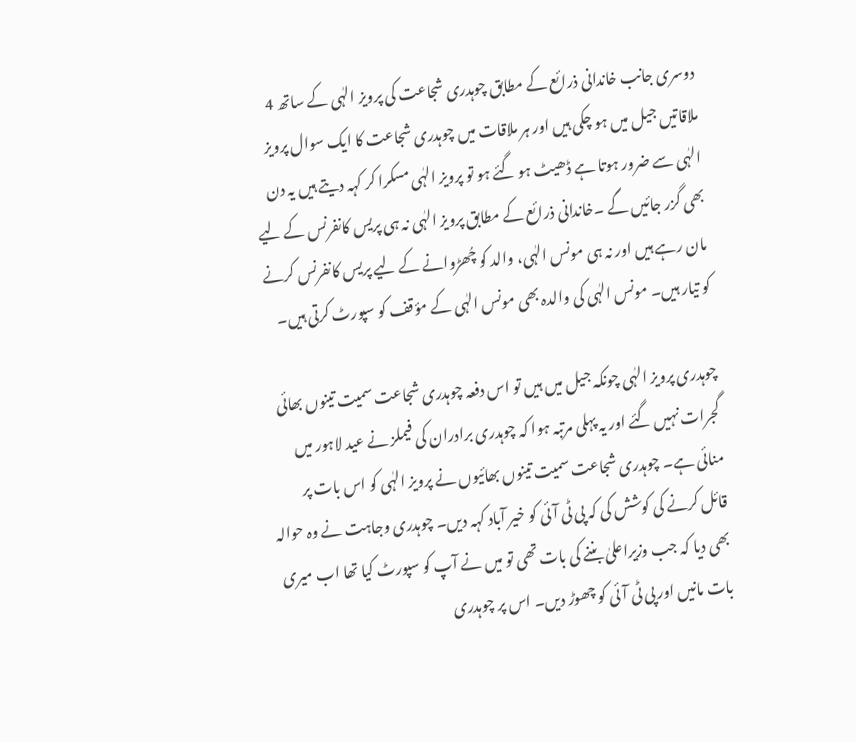دوسری جانب خاندانی ذرائع کے مطابق چوہدری شجاعت کی پرویز الہٰی کے ساتھ 4 ملاقاتیں جیل میں ہو چکی ہیں اور ہر ملاقات میں چوہدری شجاعت کا ایک سوال پرویز الہٰی سے ضرور ہوتا ہے ڈھیٹ ہو گئے ہو تو پرویز الہٰی مسکرا کر کہہ دیتے ہیں یہ دن بھی گزر جائیں گے ۔خاندانی ذرائع کے مطابق پرویز الہٰی نہ ہی پریس کانفرنس کے لیے مان رہے ہیں اور نہ ہی مونس الہٰی، والد کو چُھڑوانے کے لیے پریس کانفرنس کرنے کو تیار ہیں۔ مونس الہٰی کی والدہ بھی مونس الہٰی کے مؤقف کو سپورٹ کرتی ہیں۔

چوہدری پرویز الہٰی چونکہ جیل میں ہیں تو اس دفعہ چوہدری شجاعت سمیت تینوں بھائی گجرات نہیں گئے اور یہ پہلی مرتبہ ہوا کہ چوہدری برادران کی فیملز نے عید لاہور میں منائی ہے۔ چوہدری شجاعت سمیت تینوں بھائیوں نے پرویز الہٰی کو اس بات پر قائل کرنے کی کوشش کی کہ پی ٹی آئی کو خیر آباد کہہ دیں۔ چوہدری وجاہت نے وہ حوالہ بھی دیا کہ جب وزیراعلیٰ بننے کی بات تھی تو میں نے آپ کو سپورٹ کیا تھا اب میری بات مانیں اور پی ٹی آئی کو چھوڑ دیں۔ اس پر چوہدری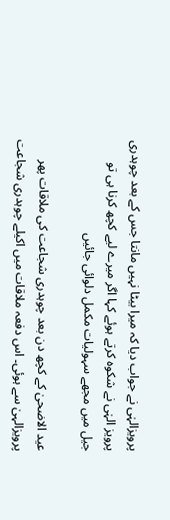پرویزالہٰی نے جواب دیا کہ میرا بیٹا نہیں مانتا جس کے بعد چوہدری پرویز الہٰی نے شکوہ کرتے ہوئے کہا اگر میرے لیے کچھ کرنا ہی تو جیل میں مجھے سہولیات مکمل دلوائی جائیں

عید الاضحیٰ کے کچھ دن بعد چوہدری شجاعت کی ملاقات پھر پرویزالہیٰ سے ہوئی۔ اس دفعہ ملاقات میں اکیلے چوہدری شجاعت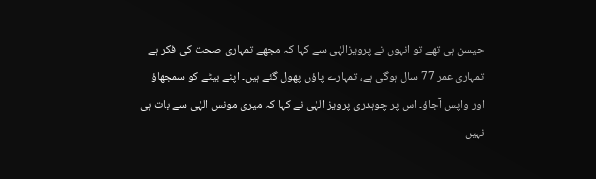حیسن ہی تھے تو انہوں نے پرویزالہٰی سے کہا کہ مجھے تمہاری صحت کی فکر ہے تمہاری عمر 77 سال ہوگی ہے، تمہارے پاؤں پھول گئے ہیں۔ اپنے بیٹے کو سمجھاؤ اور واپس آجاؤ۔ اس پر چوہدری پرویز الہٰی نے کہا کہ میری مونس الہٰی سے بات ہی نہیں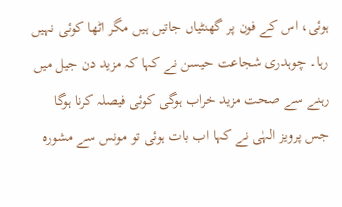ہوئی، اس کے فون پر گھنٹیاں جاتیں ہیں مگر اٹھا کوئی نہیں رہا۔ چوہدری شجاعت حیسن نے کہا کہ مزید دن جیل میں رہنے سے صحت مزید خراب ہوگی کوئی فیصلہ کرنا ہوگا جس پرویز الہٰی نے کہا اب بات ہوئی تو مونس سے مشورہ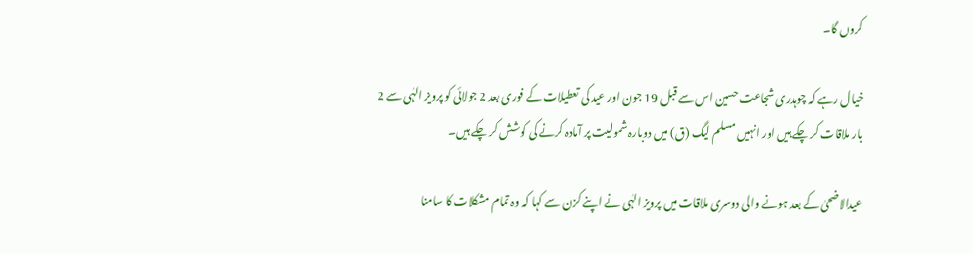کروں گا۔

خیال رہے کہ چوہدری شجاعت حسین اس سے قبل 19 جون اور عید کی تعطیلات کے فوری بعد 2 جولائی کو پرویز الہٰی سے 2 بار ملاقات کر چکے ہیں اور انہیں مسلم لیگ (ق) میں دوبارہ شمولیت پر آمادہ کرنے کی کوشش کر چکے ہیں۔

عیدالاضحیٰ کے بعد ہونے والی دوسری ملاقات میں پرویز الہٰی نے اپنے کزن سے کہا کہ وہ تمام مشکلات کا سامنا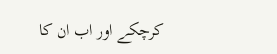کرچکے اور اب ان کا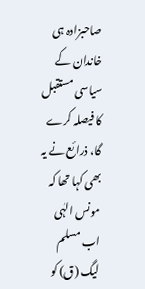صاحبزادہ ہی خاندان کے سیاسی مستقبل کا فیصلہ کرے گا، ذرائع نے یہ بھی کہا تھا کہ مونس الہٰی اب مسلم لیگ (ق) کو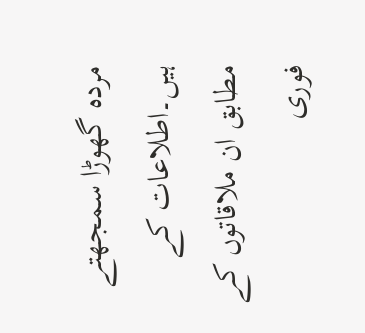مردہ گھوڑا سمجھتے ہیں۔اطلاعات کے مطابق ان ملاقاتوں کے فوری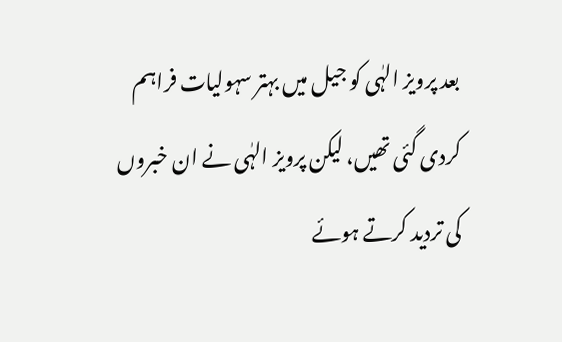بعد پرویز الہٰی کو جیل میں بہتر سہولیات فراہم کردی گئی تھیں، لیکن پرویز الہٰی نے ان خبروں کی تردید کرتے ہوئے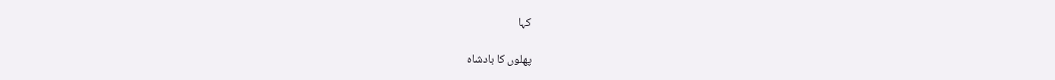کہا

پھلوں کا بادشاہ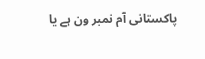پاکستانی آم نمبر ون ہے یا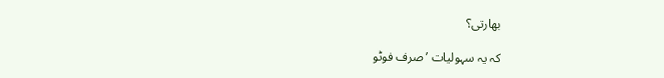بھارتی؟

کہ یہ سہولیات ’صرف فوٹو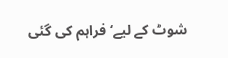شوٹ کے لیے‘ فراہم کی گئی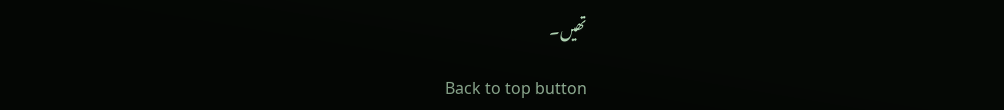تھیں۔

Back to top button